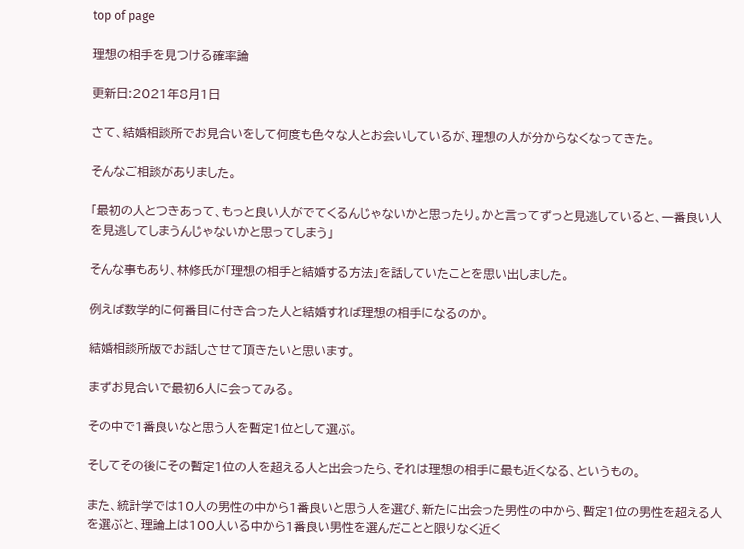top of page

理想の相手を見つける確率論

更新日:2021年8月1日

さて、結婚相談所でお見合いをして何度も色々な人とお会いしているが、理想の人が分からなくなってきた。

そんなご相談がありました。

「最初の人とつきあって、もっと良い人がでてくるんじゃないかと思ったり。かと言ってずっと見逃していると、一番良い人を見逃してしまうんじゃないかと思ってしまう」

そんな事もあり、林修氏が「理想の相手と結婚する方法」を話していたことを思い出しました。

例えば数学的に何番目に付き合った人と結婚すれば理想の相手になるのか。

結婚相談所版でお話しさせて頂きたいと思います。

まずお見合いで最初6人に会ってみる。

その中で1番良いなと思う人を暫定1位として選ぶ。

そしてその後にその暫定1位の人を超える人と出会ったら、それは理想の相手に最も近くなる、というもの。

また、統計学では10人の男性の中から1番良いと思う人を選び、新たに出会った男性の中から、暫定1位の男性を超える人を選ぶと、理論上は100人いる中から1番良い男性を選んだことと限りなく近く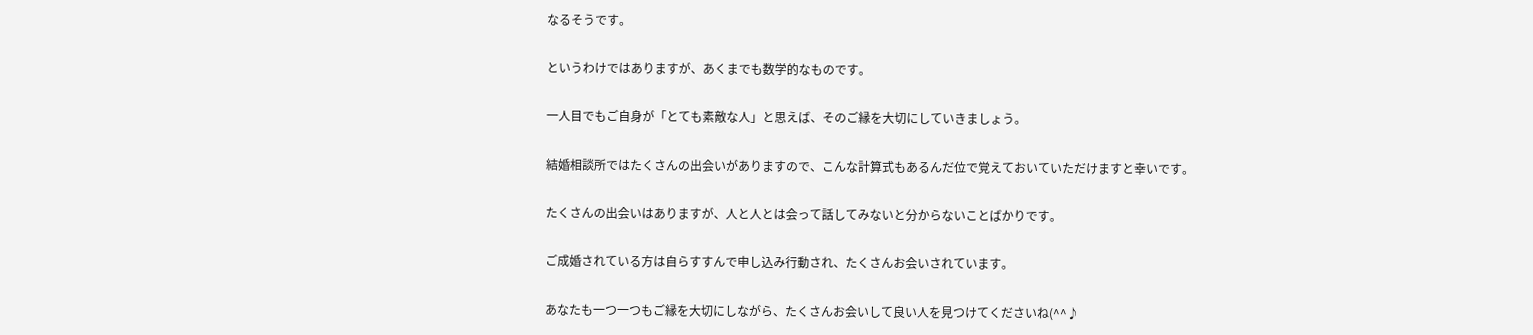なるそうです。

というわけではありますが、あくまでも数学的なものです。

一人目でもご自身が「とても素敵な人」と思えば、そのご縁を大切にしていきましょう。

結婚相談所ではたくさんの出会いがありますので、こんな計算式もあるんだ位で覚えておいていただけますと幸いです。

たくさんの出会いはありますが、人と人とは会って話してみないと分からないことばかりです。

ご成婚されている方は自らすすんで申し込み行動され、たくさんお会いされています。

あなたも一つ一つもご縁を大切にしながら、たくさんお会いして良い人を見つけてくださいね(^^♪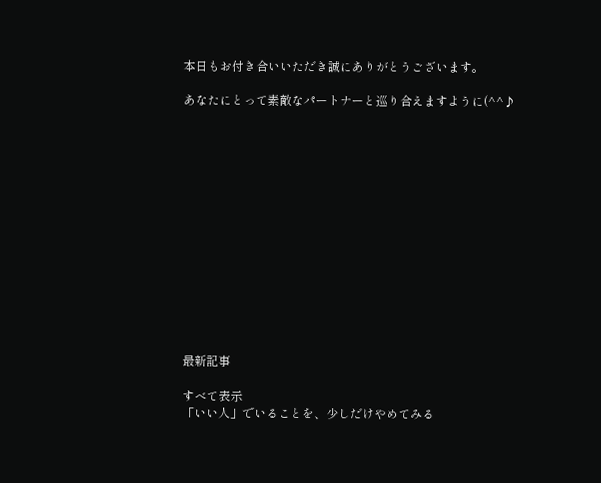本日もお付き合いいただき誠にありがとうございます。

あなたにとって素敵なパートナーと巡り合えますように(^^♪














最新記事

すべて表示
「いい人」でいることを、少しだけやめてみる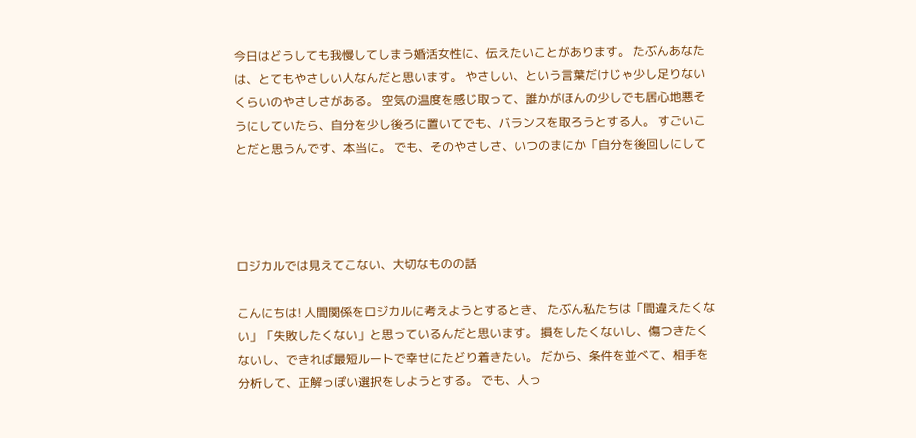今日はどうしても我慢してしまう婚活女性に、伝えたいことがあります。 たぶんあなたは、とてもやさしい人なんだと思います。 やさしい、という言葉だけじゃ少し足りないくらいのやさしさがある。 空気の温度を感じ取って、誰かがほんの少しでも居心地悪そうにしていたら、自分を少し後ろに置いてでも、バランスを取ろうとする人。 すごいことだと思うんです、本当に。 でも、そのやさしさ、いつのまにか「自分を後回しにして




ロジカルでは見えてこない、大切なものの話

こんにちは! 人間関係をロジカルに考えようとするとき、 たぶん私たちは「間違えたくない」「失敗したくない」と思っているんだと思います。 損をしたくないし、傷つきたくないし、できれば最短ルートで幸せにたどり着きたい。 だから、条件を並べて、相手を分析して、正解っぽい選択をしようとする。 でも、人っ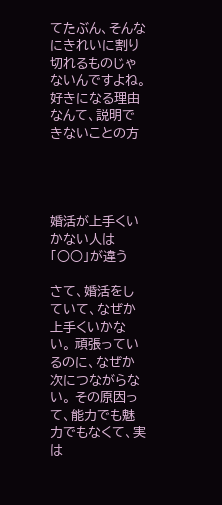てたぶん、そんなにきれいに割り切れるものじゃないんですよね。 好きになる理由なんて、説明できないことの方




婚活が上手くいかない人は「○○」が違う

さて、婚活をしていて、なぜか上手くいかない。 頑張っているのに、なぜか次につながらない。 その原因って、能力でも魅力でもなくて、実は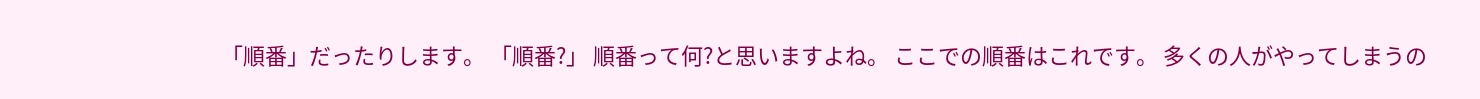「順番」だったりします。 「順番?」 順番って何?と思いますよね。 ここでの順番はこれです。 多くの人がやってしまうの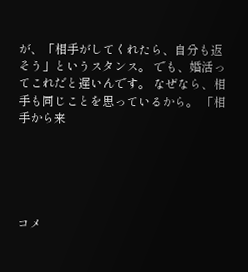が、「相手がしてくれたら、自分も返そう」というスタンス。 でも、婚活ってこれだと遅いんです。 なぜなら、相手も同じことを思っているから。 「相手から来





コメ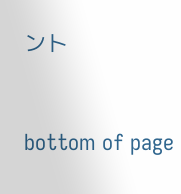ント


bottom of page